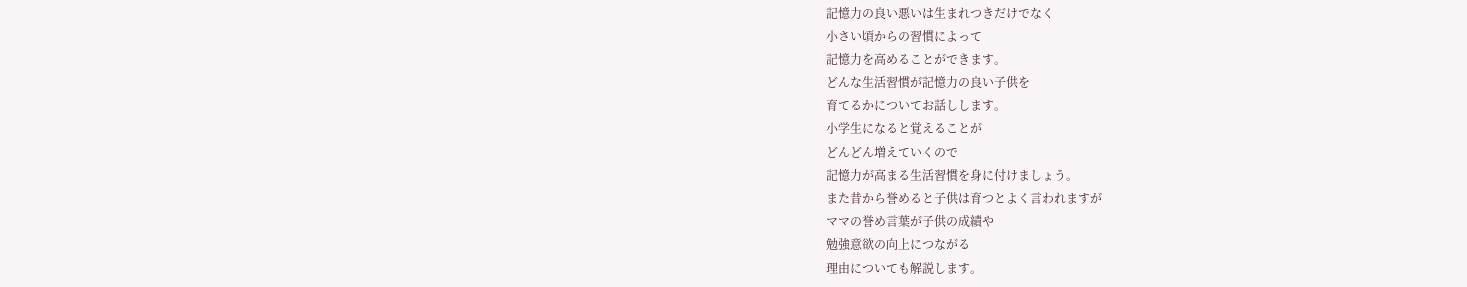記憶力の良い悪いは生まれつきだけでなく
小さい頃からの習慣によって
記憶力を高めることができます。
どんな生活習慣が記憶力の良い子供を
育てるかについてお話しします。
小学生になると覚えることが
どんどん増えていくので
記憶力が高まる生活習慣を身に付けましょう。
また昔から誉めると子供は育つとよく言われますが
ママの誉め言葉が子供の成績や
勉強意欲の向上につながる
理由についても解説します。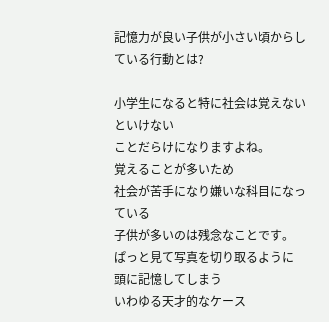記憶力が良い子供が小さい頃からしている行動とは?

小学生になると特に社会は覚えないといけない
ことだらけになりますよね。
覚えることが多いため
社会が苦手になり嫌いな科目になっている
子供が多いのは残念なことです。
ぱっと見て写真を切り取るように
頭に記憶してしまう
いわゆる天才的なケース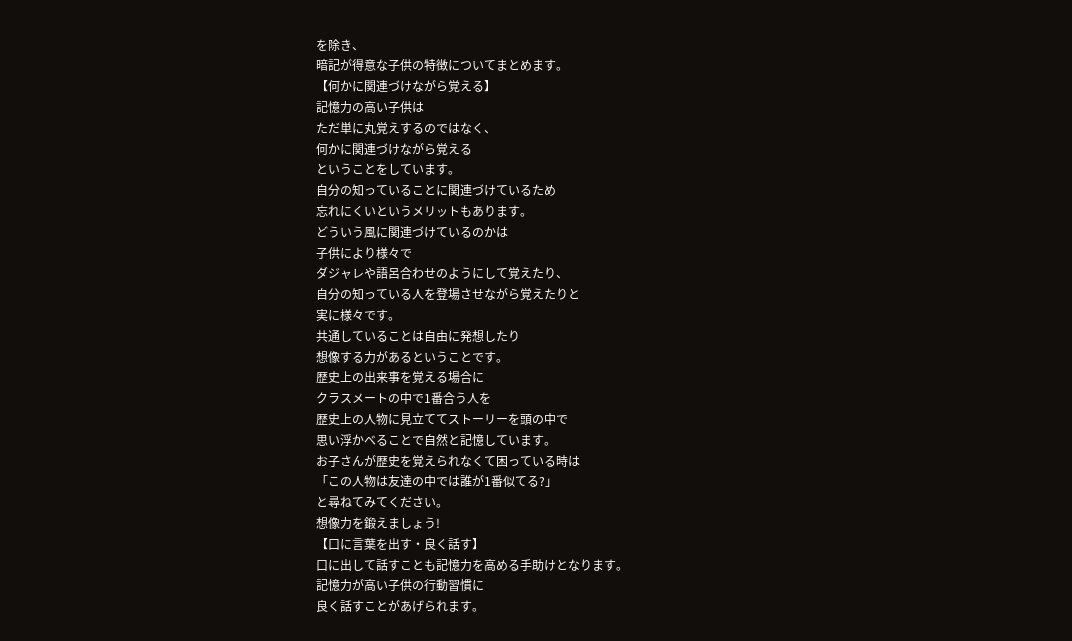を除き、
暗記が得意な子供の特徴についてまとめます。
【何かに関連づけながら覚える】
記憶力の高い子供は
ただ単に丸覚えするのではなく、
何かに関連づけながら覚える
ということをしています。
自分の知っていることに関連づけているため
忘れにくいというメリットもあります。
どういう風に関連づけているのかは
子供により様々で
ダジャレや語呂合わせのようにして覚えたり、
自分の知っている人を登場させながら覚えたりと
実に様々です。
共通していることは自由に発想したり
想像する力があるということです。
歴史上の出来事を覚える場合に
クラスメートの中で1番合う人を
歴史上の人物に見立ててストーリーを頭の中で
思い浮かべることで自然と記憶しています。
お子さんが歴史を覚えられなくて困っている時は
「この人物は友達の中では誰が1番似てる?」
と尋ねてみてください。
想像力を鍛えましょう!
【口に言葉を出す・良く話す】
口に出して話すことも記憶力を高める手助けとなります。
記憶力が高い子供の行動習慣に
良く話すことがあげられます。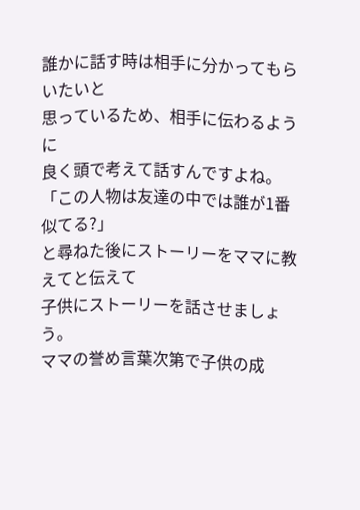誰かに話す時は相手に分かってもらいたいと
思っているため、相手に伝わるように
良く頭で考えて話すんですよね。
「この人物は友達の中では誰が1番似てる?」
と尋ねた後にストーリーをママに教えてと伝えて
子供にストーリーを話させましょう。
ママの誉め言葉次第で子供の成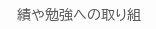績や勉強への取り組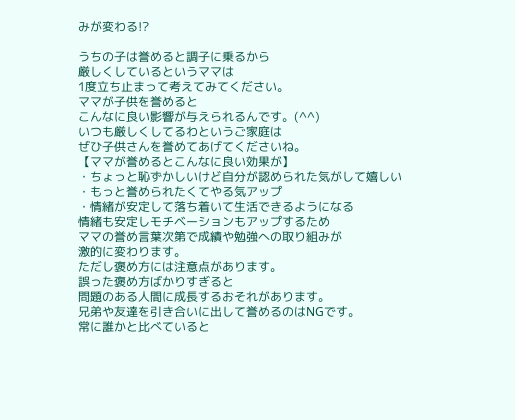みが変わる!?

うちの子は誉めると調子に乗るから
厳しくしているというママは
1度立ち止まって考えてみてください。
ママが子供を誉めると
こんなに良い影響が与えられるんです。(^^)
いつも厳しくしてるわというご家庭は
ぜひ子供さんを誉めてあげてくださいね。
【ママが誉めるとこんなに良い効果が】
・ちょっと恥ずかしいけど自分が認められた気がして嬉しい
・もっと誉められたくてやる気アップ
・情緒が安定して落ち着いて生活できるようになる
情緒も安定しモチベーションもアップするため
ママの誉め言葉次第で成績や勉強への取り組みが
激的に変わります。
ただし褒め方には注意点があります。
誤った褒め方ばかりすぎると
問題のある人間に成長するおそれがあります。
兄弟や友達を引き合いに出して誉めるのはNGです。
常に誰かと比べていると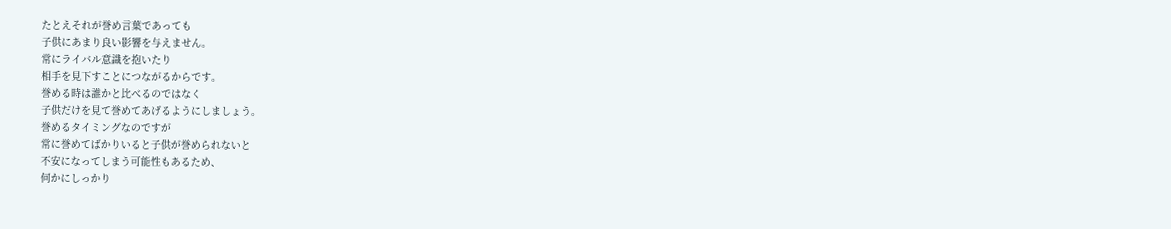たとえそれが誉め言葉であっても
子供にあまり良い影響を与えません。
常にライバル意識を抱いたり
相手を見下すことにつながるからです。
誉める時は誰かと比べるのではなく
子供だけを見て誉めてあげるようにしましょう。
誉めるタイミングなのですが
常に誉めてばかりいると子供が誉められないと
不安になってしまう可能性もあるため、
何かにしっかり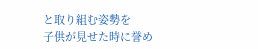と取り組む姿勢を
子供が見せた時に誉め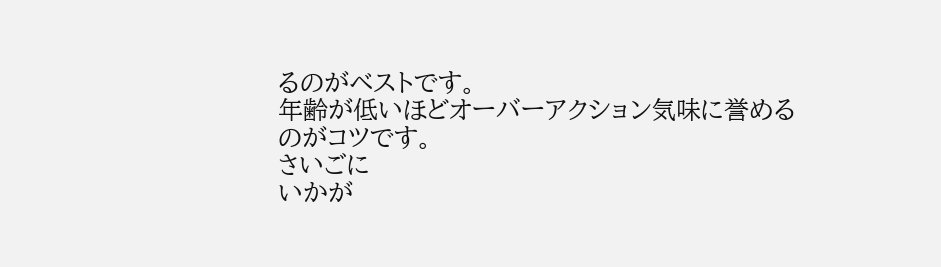るのがベストです。
年齢が低いほどオーバーアクション気味に誉める
のがコツです。
さいごに
いかが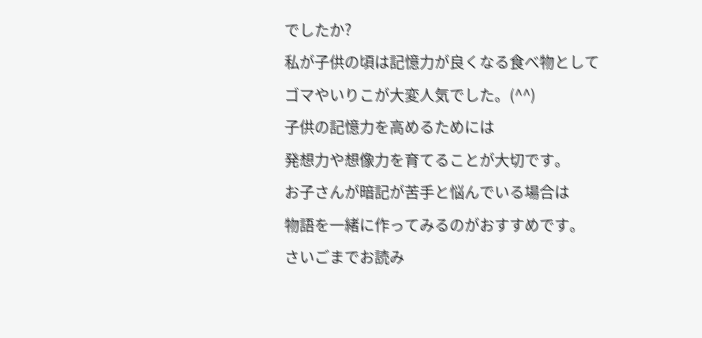でしたか?
私が子供の頃は記憶力が良くなる食べ物として
ゴマやいりこが大変人気でした。(^^)
子供の記憶力を高めるためには
発想力や想像力を育てることが大切です。
お子さんが暗記が苦手と悩んでいる場合は
物語を一緒に作ってみるのがおすすめです。
さいごまでお読み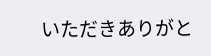いただきありがと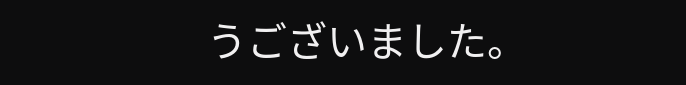うございました。